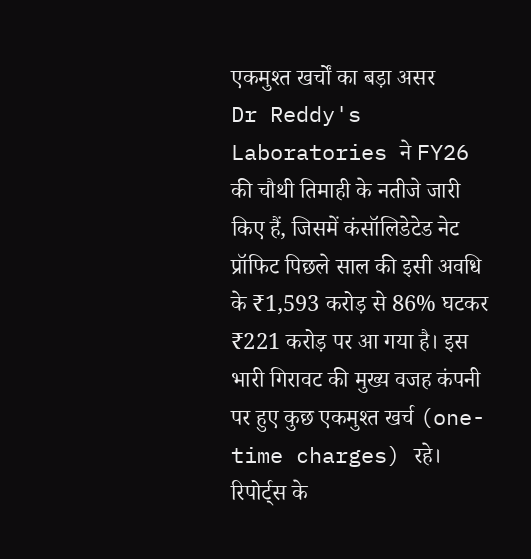एकमुश्त खर्चों का बड़ा असर
Dr Reddy's Laboratories ने FY26 की चौथी तिमाही के नतीजे जारी किए हैं, जिसमें कंसॉलिडेटेड नेट प्रॉफिट पिछले साल की इसी अवधि के ₹1,593 करोड़ से 86% घटकर ₹221 करोड़ पर आ गया है। इस भारी गिरावट की मुख्य वजह कंपनी पर हुए कुछ एकमुश्त खर्च (one-time charges) रहे। रिपोर्ट्स के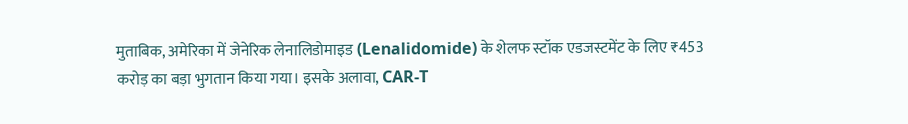मुताबिक, अमेरिका में जेनेरिक लेनालिडोमाइड (Lenalidomide) के शेलफ स्टॉक एडजस्टमेंट के लिए ₹453 करोड़ का बड़ा भुगतान किया गया। इसके अलावा, CAR-T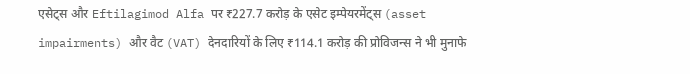एसेट्स और Eftilagimod Alfa पर ₹227.7 करोड़ के एसेट इम्पेयरमेंट्स (asset impairments) और वैट (VAT) देनदारियों के लिए ₹114.1 करोड़ की प्रोविजन्स ने भी मुनाफे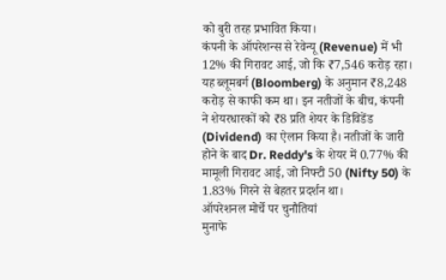को बुरी तरह प्रभावित किया।
कंपनी के ऑपरेशन्स से रेवेन्यू (Revenue) में भी 12% की गिरावट आई, जो कि ₹7,546 करोड़ रहा। यह ब्लूमबर्ग (Bloomberg) के अनुमान ₹8,248 करोड़ से काफी कम था। इन नतीजों के बीच, कंपनी ने शेयरधारकों को ₹8 प्रति शेयर के डिविडेंड (Dividend) का ऐलान किया है। नतीजों के जारी होने के बाद Dr. Reddy's के शेयर में 0.77% की मामूली गिरावट आई, जो निफ्टी 50 (Nifty 50) के 1.83% गिरने से बेहतर प्रदर्शन था।
ऑपरेशनल मोर्चे पर चुनौतियां
मुनाफे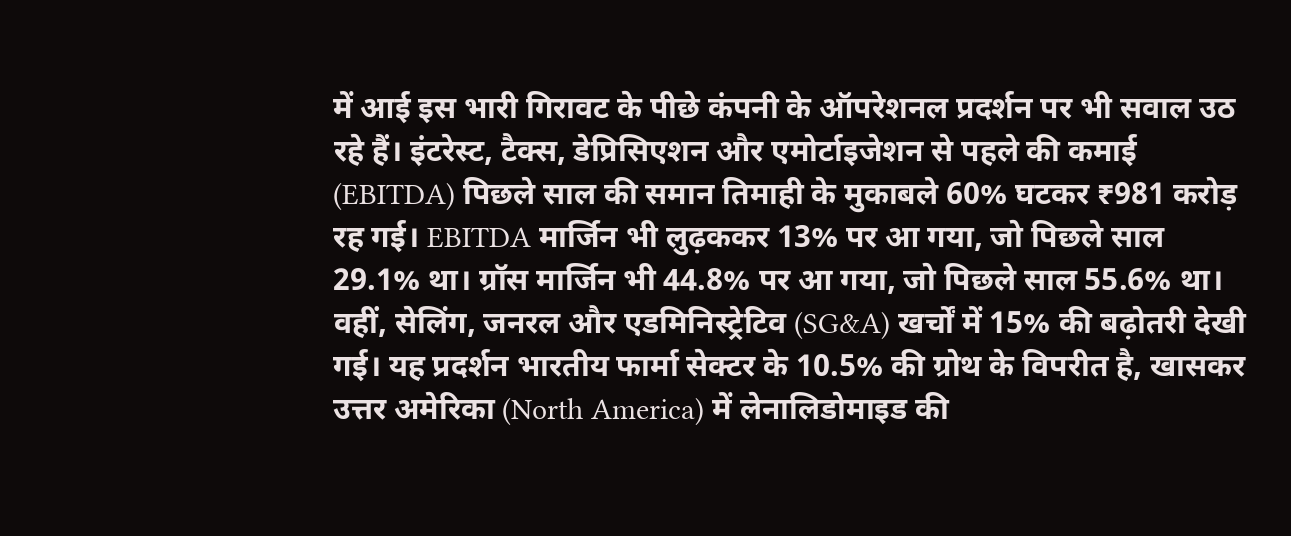में आई इस भारी गिरावट के पीछे कंपनी के ऑपरेशनल प्रदर्शन पर भी सवाल उठ रहे हैं। इंटरेस्ट, टैक्स, डेप्रिसिएशन और एमोर्टाइजेशन से पहले की कमाई (EBITDA) पिछले साल की समान तिमाही के मुकाबले 60% घटकर ₹981 करोड़ रह गई। EBITDA मार्जिन भी लुढ़ककर 13% पर आ गया, जो पिछले साल 29.1% था। ग्रॉस मार्जिन भी 44.8% पर आ गया, जो पिछले साल 55.6% था। वहीं, सेलिंग, जनरल और एडमिनिस्ट्रेटिव (SG&A) खर्चों में 15% की बढ़ोतरी देखी गई। यह प्रदर्शन भारतीय फार्मा सेक्टर के 10.5% की ग्रोथ के विपरीत है, खासकर उत्तर अमेरिका (North America) में लेनालिडोमाइड की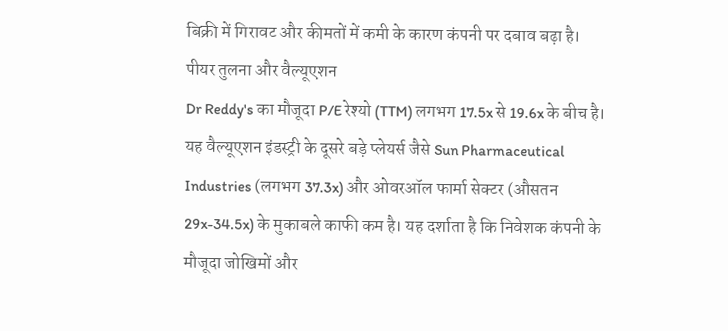बिक्री में गिरावट और कीमतों में कमी के कारण कंपनी पर दबाव बढ़ा है।
पीयर तुलना और वैल्यूएशन
Dr Reddy's का मौजूदा P/E रेश्यो (TTM) लगभग 17.5x से 19.6x के बीच है। यह वैल्यूएशन इंडस्ट्री के दूसरे बड़े प्लेयर्स जैसे Sun Pharmaceutical Industries (लगभग 37.3x) और ओवरऑल फार्मा सेक्टर (औसतन 29x-34.5x) के मुकाबले काफी कम है। यह दर्शाता है कि निवेशक कंपनी के मौजूदा जोखिमों और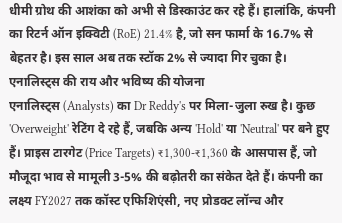धीमी ग्रोथ की आशंका को अभी से डिस्काउंट कर रहे हैं। हालांकि, कंपनी का रिटर्न ऑन इक्विटी (RoE) 21.4% है, जो सन फार्मा के 16.7% से बेहतर है। इस साल अब तक स्टॉक 2% से ज्यादा गिर चुका है।
एनालिस्ट्स की राय और भविष्य की योजना
एनालिस्ट्स (Analysts) का Dr Reddy's पर मिला-जुला रुख है। कुछ 'Overweight' रेटिंग दे रहे हैं, जबकि अन्य 'Hold' या 'Neutral' पर बने हुए हैं। प्राइस टारगेट (Price Targets) ₹1,300-₹1,360 के आसपास हैं, जो मौजूदा भाव से मामूली 3-5% की बढ़ोतरी का संकेत देते हैं। कंपनी का लक्ष्य FY2027 तक कॉस्ट एफिशिएंसी, नए प्रोडक्ट लॉन्च और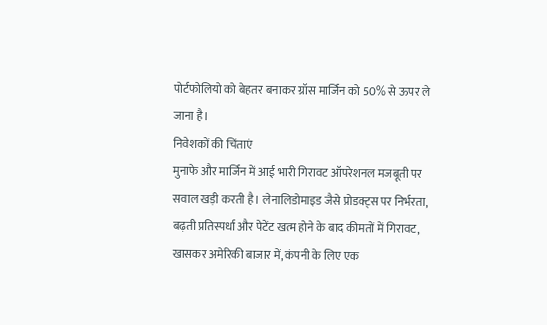पोर्टफोलियो को बेहतर बनाकर ग्रॉस मार्जिन को 50% से ऊपर ले जाना है।
निवेशकों की चिंताएं
मुनाफे और मार्जिन में आई भारी गिरावट ऑपरेशनल मजबूती पर सवाल खड़ी करती है। लेनालिडोमाइड जैसे प्रोडक्ट्स पर निर्भरता, बढ़ती प्रतिस्पर्धा और पेटेंट खत्म होने के बाद कीमतों में गिरावट, खासकर अमेरिकी बाजार में, कंपनी के लिए एक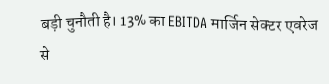बड़ी चुनौती है। 13% का EBITDA मार्जिन सेक्टर एवरेज से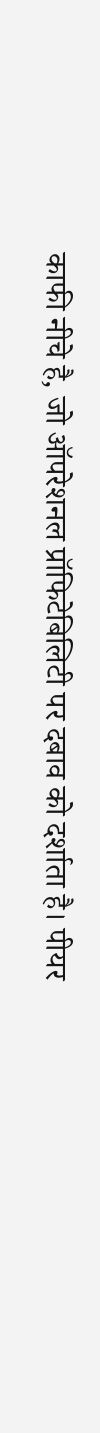काफी नीचे है, जो ऑपरेशनल प्रॉफिटेबिलिटी पर दबाव को दर्शाता है। पीयर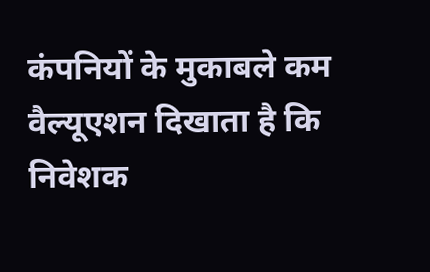कंपनियों के मुकाबले कम वैल्यूएशन दिखाता है कि निवेशक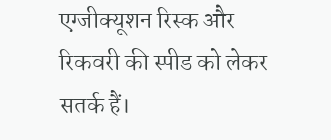एग्जीक्यूशन रिस्क और रिकवरी की स्पीड को लेकर सतर्क हैं।